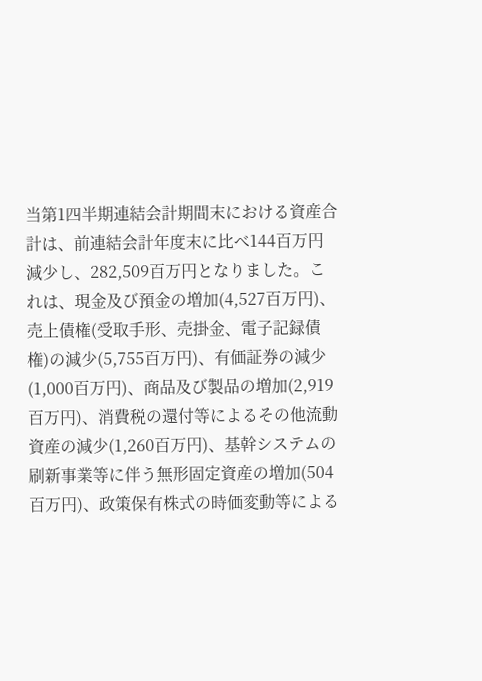当第1四半期連結会計期間末における資産合計は、前連結会計年度末に比べ144百万円減少し、282,509百万円となりました。これは、現金及び預金の増加(4,527百万円)、売上債権(受取手形、売掛金、電子記録債権)の減少(5,755百万円)、有価証券の減少(1,000百万円)、商品及び製品の増加(2,919百万円)、消費税の還付等によるその他流動資産の減少(1,260百万円)、基幹システムの刷新事業等に伴う無形固定資産の増加(504百万円)、政策保有株式の時価変動等による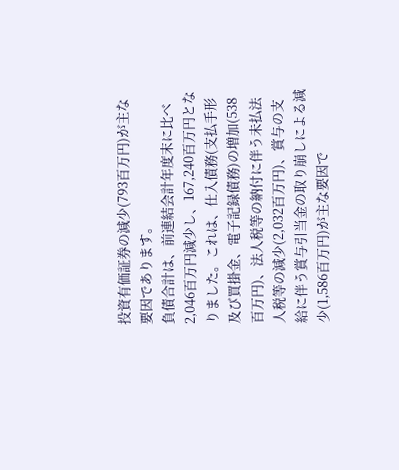投資有価証券の減少(793百万円)が主な要因であります。
負債合計は、前連結会計年度末に比べ2,046百万円減少し、167,240百万円となりました。これは、仕入債務(支払手形及び買掛金、電子記録債務)の増加(538百万円)、法人税等の納付に伴う未払法人税等の減少(2,032百万円)、賞与の支給に伴う賞与引当金の取り崩しによる減少(1,586百万円)が主な要因で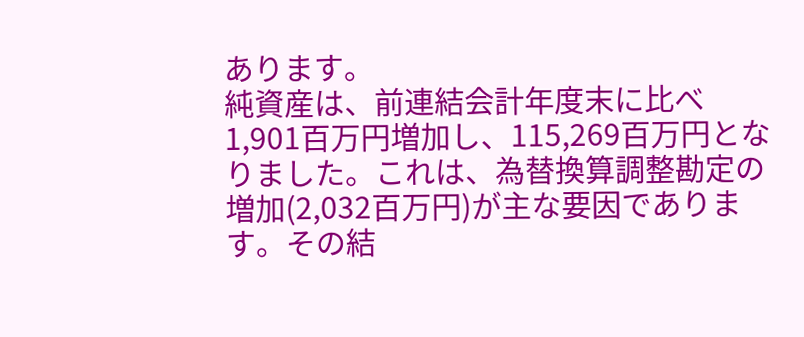あります。
純資産は、前連結会計年度末に比べ1,901百万円増加し、115,269百万円となりました。これは、為替換算調整勘定の増加(2,032百万円)が主な要因であります。その結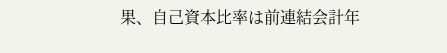果、自己資本比率は前連結会計年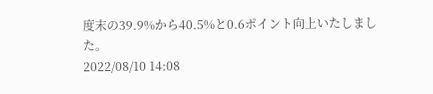度末の39.9%から40.5%と0.6ポイント向上いたしました。
2022/08/10 14:08